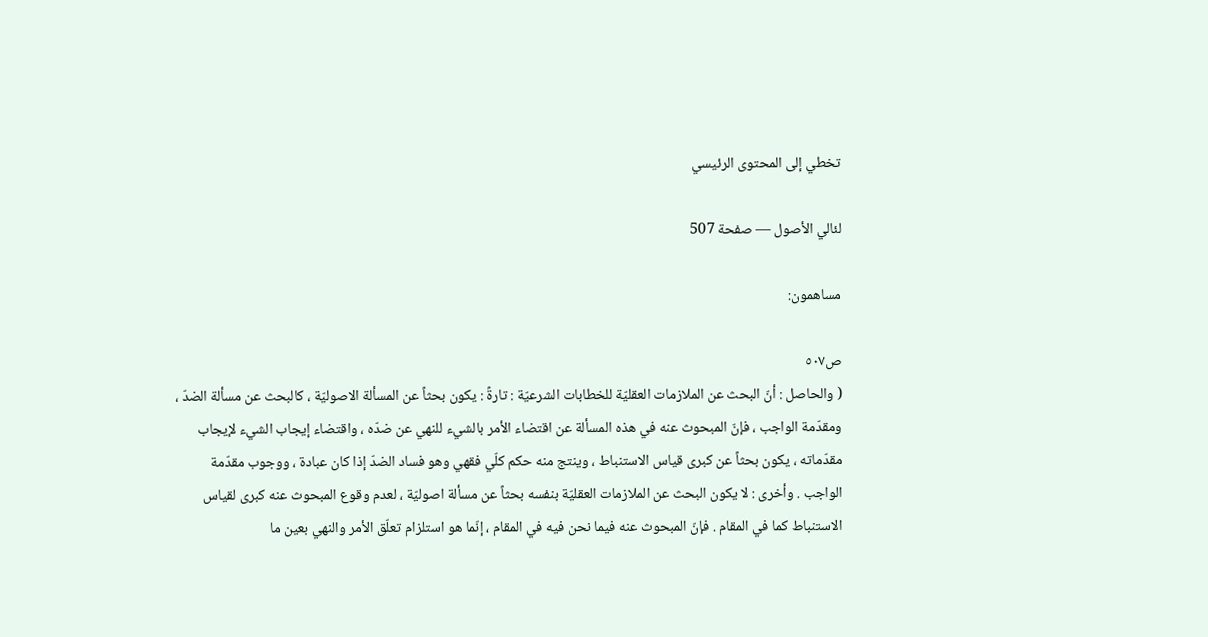تخطي إلى المحتوى الرئيسي

لئالي الأصول — صفحة 507

مساهمون:

ص٥٠٧
( والحاصل : أنّ البحث عن الملازمات العقليّة للخطابات الشرعيّة : تارةً : يكون بحثاً عن المسألة الاصوليّة ، كالبحث عن مسألة الضدّ ، ومقدّمة الواجب ، فإنّ المبحوث عنه في هذه المسألة عن اقتضاء الأمر بالشيء للنهي عن ضدّه ، واقتضاء إيجاب الشيء لإيجاب مقدّماته ، يكون بحثاً عن كبرى قياس الاستنباط ، وينتج منه حكم كلّي فقهي وهو فساد الضدّ إذا كان عبادة ، ووجوب مقدّمة الواجب . وأخرى : لا يكون البحث عن الملازمات العقليّة بنفسه بحثاً عن مسألة اصوليّة ، لعدم وقوع المبحوث عنه كبرى لقياس الاستنباط كما في المقام . فإنّ المبحوث عنه فيما نحن فيه في المقام ، إنّما هو استلزام تعلّق الأمر والنهي بعين ما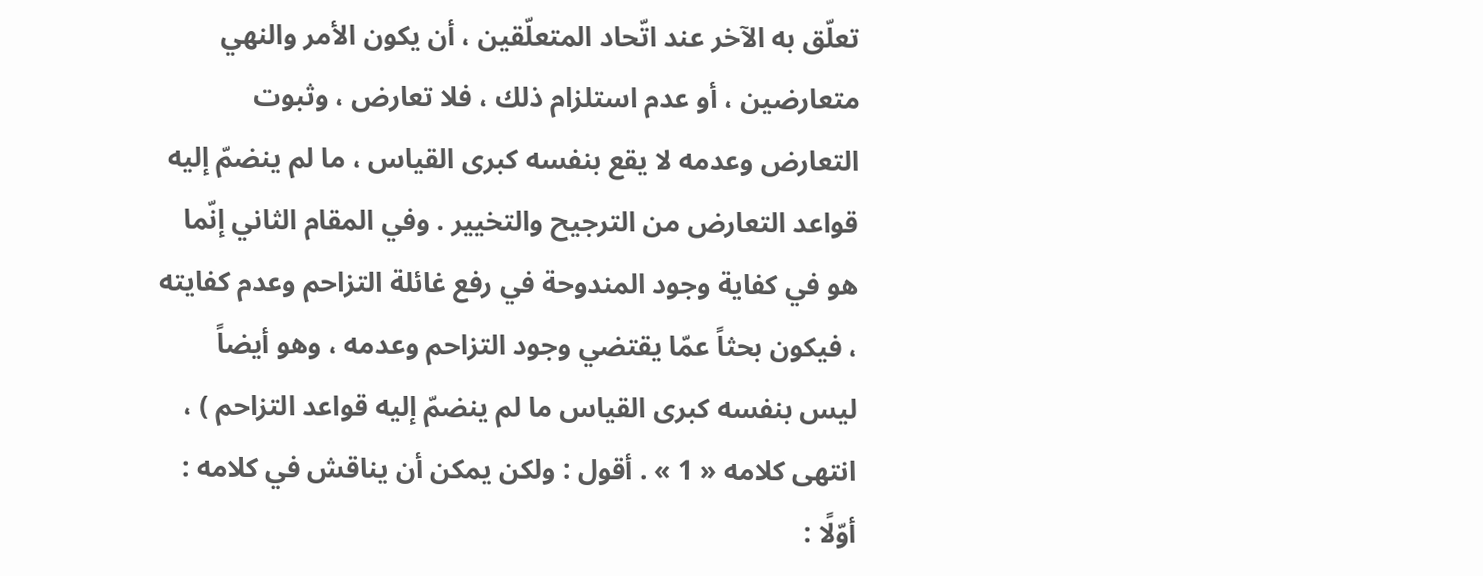تعلّق به الآخر عند اتّحاد المتعلّقين ، أن يكون الأمر والنهي متعارضين ، أو عدم استلزام ذلك ، فلا تعارض ، وثبوت التعارض وعدمه لا يقع بنفسه كبرى القياس ، ما لم ينضمّ إليه قواعد التعارض من الترجيح والتخيير . وفي المقام الثاني إنّما هو في كفاية وجود المندوحة في رفع غائلة التزاحم وعدم كفايته ، فيكون بحثاً عمّا يقتضي وجود التزاحم وعدمه ، وهو أيضاً ليس بنفسه كبرى القياس ما لم ينضمّ إليه قواعد التزاحم ) ، انتهى كلامه « 1 » . أقول : ولكن يمكن أن يناقش في كلامه : أوّلًا :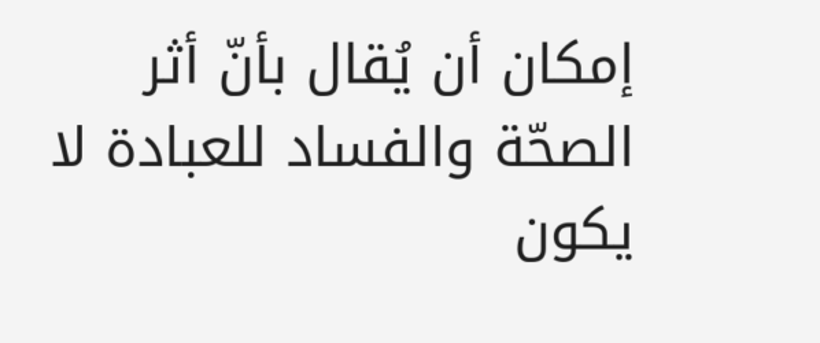إمكان أن يُقال بأنّ أثر الصحّة والفساد للعبادة لا يكون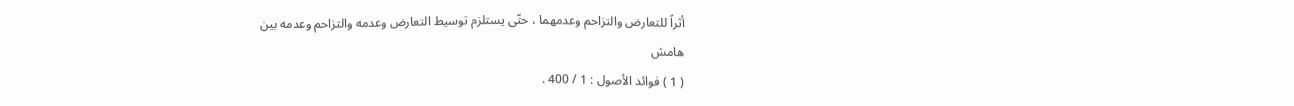أثراً للتعارض والتزاحم وعدمهما ، حتّى يستلزم توسيط التعارض وعدمه والتزاحم وعدمه بين
هامش
( 1 ) فوائد الأصول : 1 / 400 .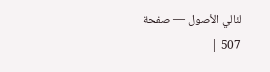لئالي الأصول — صفحة 507 |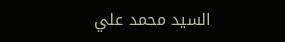السيد محمد علي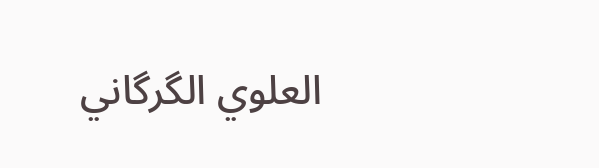العلوي الگرگاني